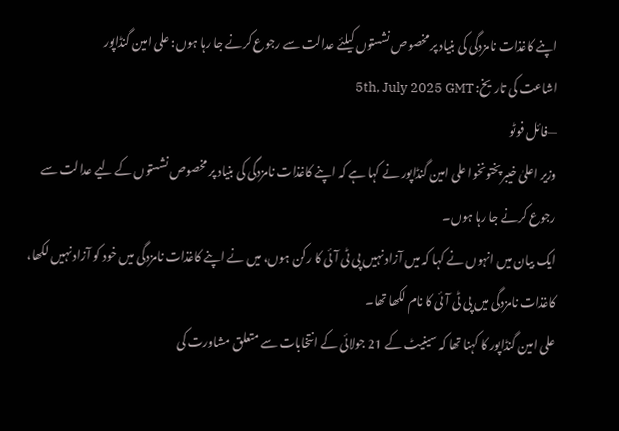اپنے کاغذات نامزدگی کی بنیاد پر مخصوص نشستوں کیلئے عدالت سے رجوع کرنے جا رہا ہوں: علی امین گنڈاپور
اشاعت کی تاریخ: 5th, July 2025 GMT
—فائل فوٹو
وزیر اعلیٰ خیبرپختونخوا علی امین گنڈاپور نے کہا ہے کہ اپنے کاغذات نامزدگی کی بنیاد پر مخصوص نشستوں کے لیے عدالت سے رجوع کرنے جا رہا ہوں۔
ایک بیان میں انہوں نے کہا کہ میں آزاد نہیں پی ٹی آئی کا رکن ہوں، میں نے اپنے کاغذات نامزدگی میں خود کو آزاد نہیں لکھا، کاغذات نامزدگی میں پی ٹی آئی کا نام لکھا تھا۔
علی امین گنڈاپور کا کہنا تھا کہ سینیٹ کے 21 جولائی کے انتخابات سے متعلق مشاورت کی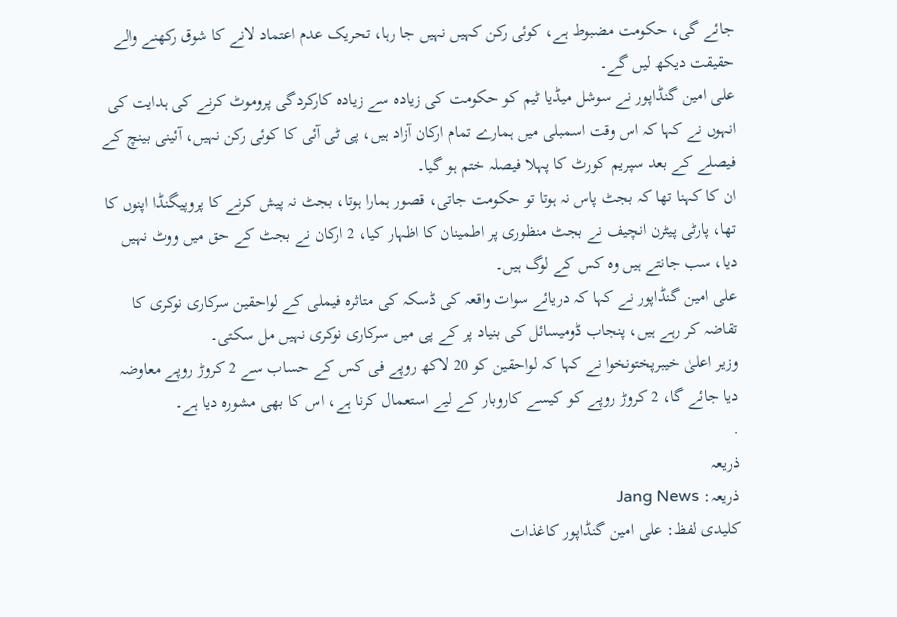جائے گی، حکومت مضبوط ہے، کوئی رکن کہیں نہیں جا رہا، تحریک عدم اعتماد لانے کا شوق رکھنے والے حقیقت دیکھ لیں گے۔
علی امین گنڈاپور نے سوشل میڈیا ٹیم کو حکومت کی زیادہ سے زیادہ کارکردگی پروموٹ کرنے کی ہدایت کی
انہوں نے کہا کہ اس وقت اسمبلی میں ہمارے تمام ارکان آزاد ہیں، پی ٹی آئی کا کوئی رکن نہیں، آئینی بینچ کے فیصلے کے بعد سپریم کورٹ کا پہلا فیصلہ ختم ہو گیا۔
ان کا کہنا تھا کہ بجٹ پاس نہ ہوتا تو حکومت جاتی، قصور ہمارا ہوتا، بجٹ نہ پیش کرنے کا پروپیگنڈا اپنوں کا تھا، پارٹی پیٹرن انچیف نے بجٹ منظوری پر اطمینان کا اظہار کیا، 2 ارکان نے بجٹ کے حق میں ووٹ نہیں دیا، سب جانتے ہیں وہ کس کے لوگ ہیں۔
علی امین گنڈاپور نے کہا کہ دریائے سوات واقعہ کی ڈسکہ کی متاثرہ فیملی کے لواحقین سرکاری نوکری کا تقاضہ کر رہے ہیں، پنجاب ڈومیسائل کی بنیاد پر کے پی میں سرکاری نوکری نہیں مل سکتی۔
وزیر اعلیٰ خیبرپختونخوا نے کہا کہ لواحقین کو 20 لاکھ روپے فی کس کے حساب سے 2 کروڑ روپے معاوضہ دیا جائے گا، 2 کروڑ روپے کو کیسے کاروبار کے لیے استعمال کرنا ہے، اس کا بھی مشورہ دیا ہے۔
.
ذریعہ
ذریعہ: Jang News
کلیدی لفظ: علی امین گنڈاپور کاغذات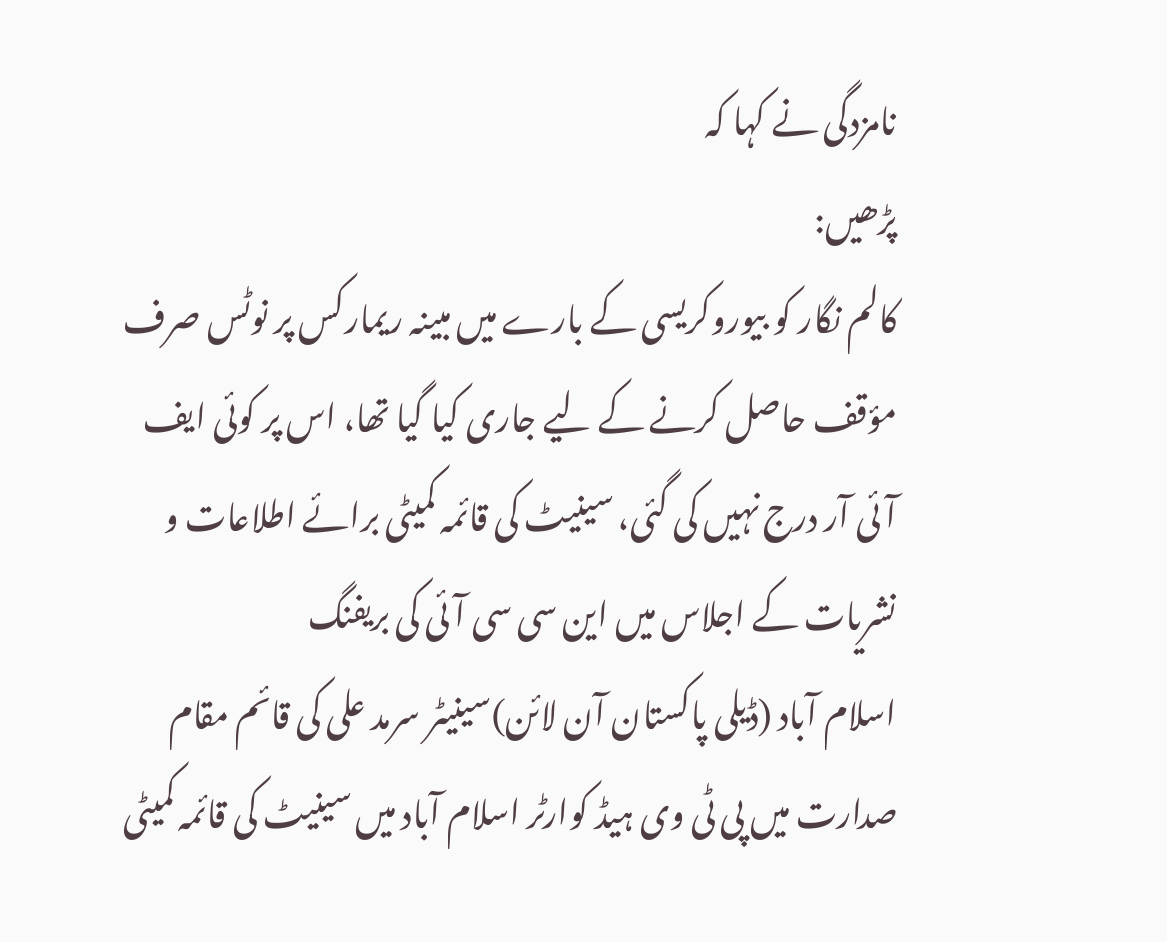نامزدگی نے کہا کہ
پڑھیں:
کالم نگار کو بیوروکریسی کے بارے میں مبینہ ریمارکس پر نوٹس صرف مؤقف حاصل کرنے کے لیے جاری کیا گیا تھا، اس پر کوئی ایف آئی آر درج نہیں کی گئی، سینیٹ کی قائمہ کمیٹی برائے اطلاعات و نشریات کے اجلاس میں این سی سی آئی کی بریفنگ
اسلام آباد (ڈیلی پاکستان آن لائن)سینیٹر سرمد علی کی قائم مقام صدارت میں پی ٹی وی ہیڈ کوارٹر اسلام آباد میں سینیٹ کی قائمہ کمیٹی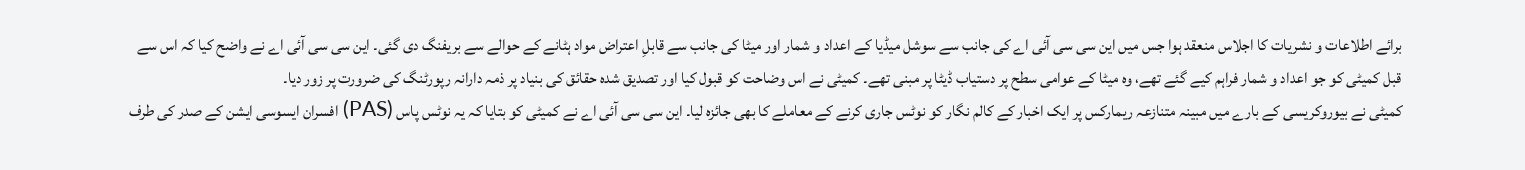برائے اطلاعات و نشریات کا اجلاس منعقد ہوا جس میں این سی سی آئی اے کی جانب سے سوشل میڈیا کے اعداد و شمار اور میٹا کی جانب سے قابلِ اعتراض مواد ہٹانے کے حوالے سے بریفنگ دی گئی۔ این سی سی آئی اے نے واضح کیا کہ اس سے قبل کمیٹی کو جو اعداد و شمار فراہم کیے گئے تھے، وہ میٹا کے عوامی سطح پر دستیاب ڈیٹا پر مبنی تھے۔ کمیٹی نے اس وضاحت کو قبول کیا اور تصدیق شدہ حقائق کی بنیاد پر ذمہ دارانہ رپورٹنگ کی ضرورت پر زور دیا۔
کمیٹی نے بیوروکریسی کے بارے میں مبینہ متنازعہ ریمارکس پر ایک اخبار کے کالم نگار کو نوٹس جاری کرنے کے معاملے کا بھی جائزہ لیا۔ این سی سی آئی اے نے کمیٹی کو بتایا کہ یہ نوٹس پاس (PAS) افسران ایسوسی ایشن کے صدر کی طرف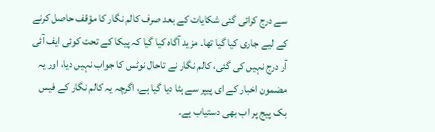سے درج کرائی گئی شکایات کے بعد صرف کالم نگار کا مؤقف حاصل کرنے کے لیے جاری کیا گیا تھا۔ مزید آگاہ کیا گیا کہ پیکا کے تحت کوئی ایف آئی آر درج نہیں کی گئی، کالم نگار نے تاحال نوٹس کا جواب نہیں دیا، اور یہ مضمون اخبار کے ای پیپر سے ہٹا دیا گیا ہے، اگرچہ یہ کالم نگار کے فیس بک پیج پر اب بھی دستیاب ہے۔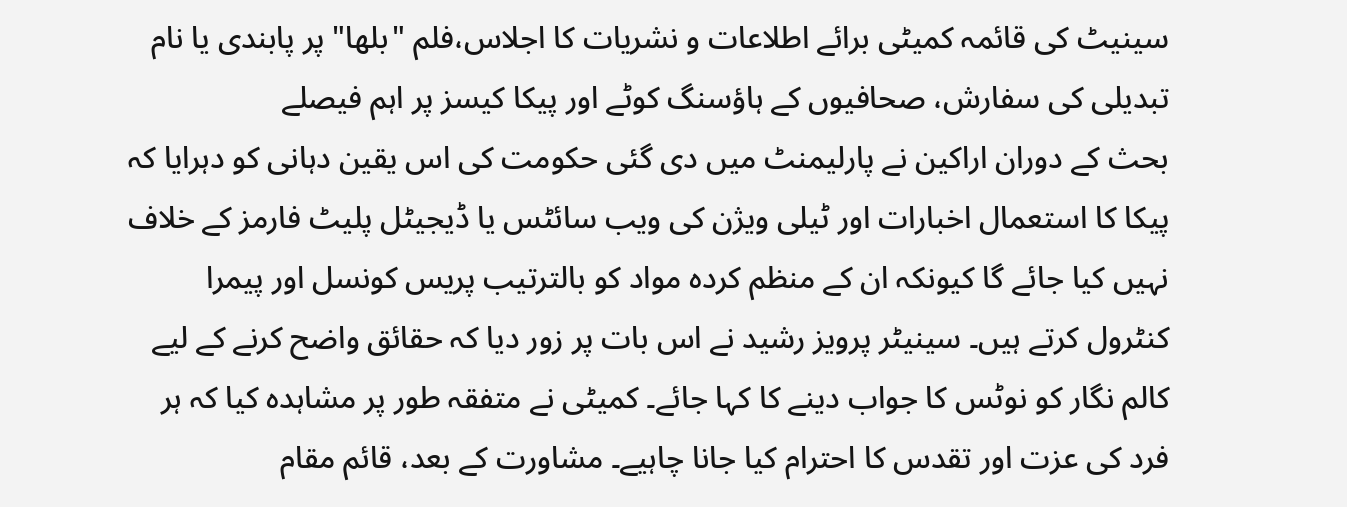سینیٹ کی قائمہ کمیٹی برائے اطلاعات و نشریات کا اجلاس،فلم "بلھا" پر پابندی یا نام تبدیلی کی سفارش، صحافیوں کے ہاؤسنگ کوٹے اور پیکا کیسز پر اہم فیصلے
بحث کے دوران اراکین نے پارلیمنٹ میں دی گئی حکومت کی اس یقین دہانی کو دہرایا کہ پیکا کا استعمال اخبارات اور ٹیلی ویژن کی ویب سائٹس یا ڈیجیٹل پلیٹ فارمز کے خلاف نہیں کیا جائے گا کیونکہ ان کے منظم کردہ مواد کو بالترتیب پریس کونسل اور پیمرا کنٹرول کرتے ہیں۔ سینیٹر پرویز رشید نے اس بات پر زور دیا کہ حقائق واضح کرنے کے لیے کالم نگار کو نوٹس کا جواب دینے کا کہا جائے۔ کمیٹی نے متفقہ طور پر مشاہدہ کیا کہ ہر فرد کی عزت اور تقدس کا احترام کیا جانا چاہیے۔ مشاورت کے بعد، قائم مقام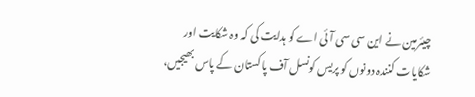چیئرمین نے این سی سی آئی اے کو ہدایت کی کہ وہ شکایت اور شکایات کنندہ دونوں کو پریس کونسل آف پاکستان کے پاس بھیجیں،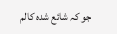جو کہ شائع شدہ کالم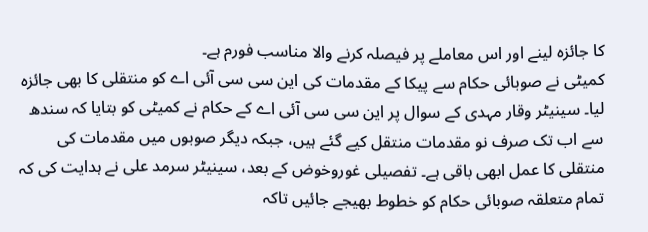کا جائزہ لینے اور اس معاملے پر فیصلہ کرنے والا مناسب فورم ہے۔
کمیٹی نے صوبائی حکام سے پیکا کے مقدمات کی این سی سی آئی اے کو منتقلی کا بھی جائزہ لیا۔ سینیٹر وقار مہدی کے سوال پر این سی سی آئی اے کے حکام نے کمیٹی کو بتایا کہ سندھ سے اب تک صرف نو مقدمات منتقل کیے گئے ہیں، جبکہ دیگر صوبوں میں مقدمات کی منتقلی کا عمل ابھی باقی ہے۔ تفصیلی غوروخوض کے بعد، سینیٹر سرمد علی نے ہدایت کی کہ تمام متعلقہ صوبائی حکام کو خطوط بھیجے جائیں تاکہ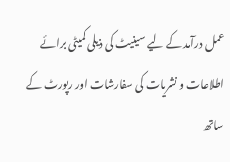عمل درآمد کے لیے سینیٹ کی ذیلی کمیٹی برائے اطلاعات و نشریات کی سفارشات اور رپورٹ کے ساتھ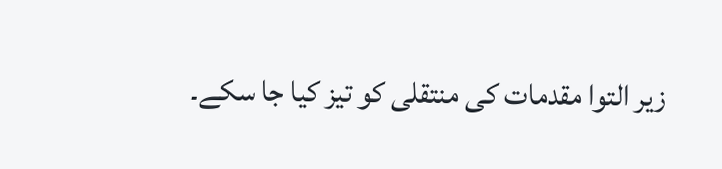زیر التوا مقدمات کی منتقلی کو تیز کیا جا سکے۔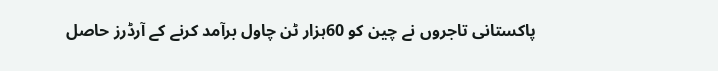پاکستانی تاجروں نے چین کو 60ہزار ٹن چاول برآمد کرنے کے آرڈرز حاصل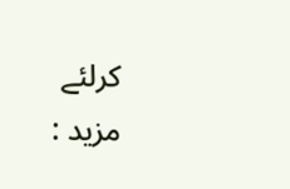کرلئے
مزید :